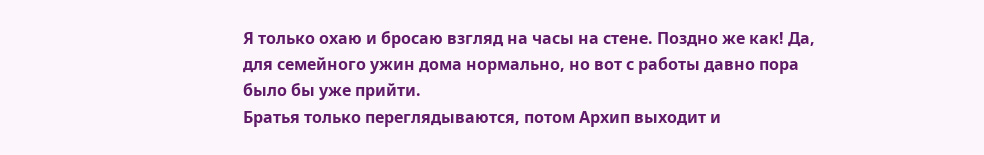Я только охаю и бросаю взгляд на часы на стене. Поздно же как! Да, для семейного ужин дома нормально, но вот с работы давно пора было бы уже прийти.
Братья только переглядываются, потом Архип выходит и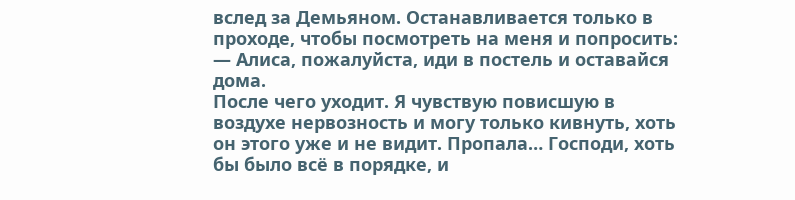вслед за Демьяном. Останавливается только в проходе, чтобы посмотреть на меня и попросить:
— Алиса, пожалуйста, иди в постель и оставайся дома.
После чего уходит. Я чувствую повисшую в воздухе нервозность и могу только кивнуть, хоть он этого уже и не видит. Пропала… Господи, хоть бы было всё в порядке, и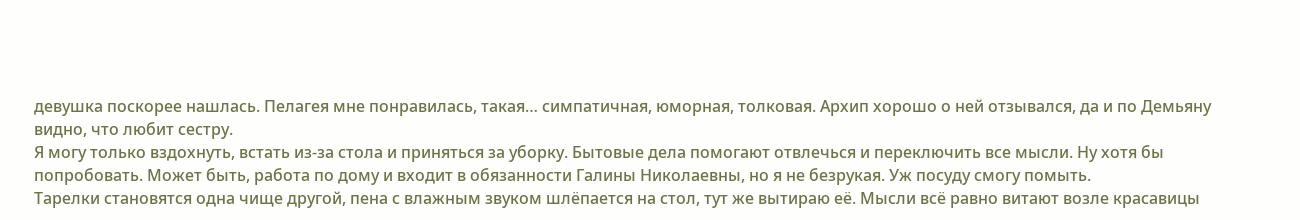девушка поскорее нашлась. Пелагея мне понравилась, такая… симпатичная, юморная, толковая. Архип хорошо о ней отзывался, да и по Демьяну видно, что любит сестру.
Я могу только вздохнуть, встать из-за стола и приняться за уборку. Бытовые дела помогают отвлечься и переключить все мысли. Ну хотя бы попробовать. Может быть, работа по дому и входит в обязанности Галины Николаевны, но я не безрукая. Уж посуду смогу помыть.
Тарелки становятся одна чище другой, пена с влажным звуком шлёпается на стол, тут же вытираю её. Мысли всё равно витают возле красавицы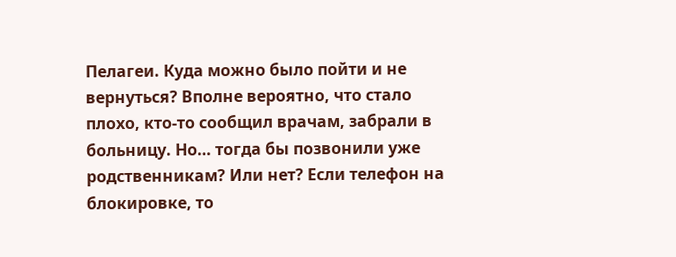Пелагеи. Куда можно было пойти и не вернуться? Вполне вероятно, что стало плохо, кто-то сообщил врачам, забрали в больницу. Но… тогда бы позвонили уже родственникам? Или нет? Если телефон на блокировке, то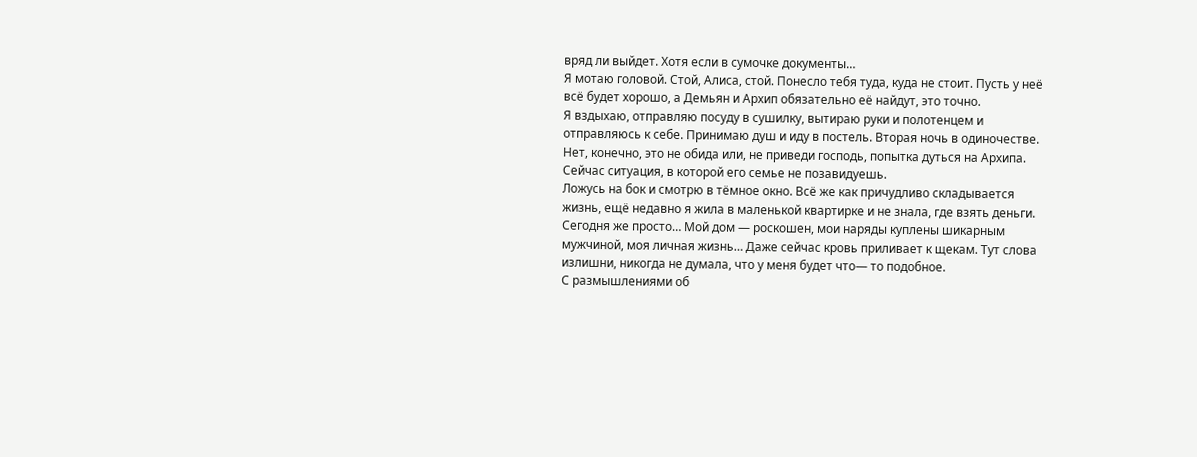вряд ли выйдет. Хотя если в сумочке документы…
Я мотаю головой. Стой, Алиса, стой. Понесло тебя туда, куда не стоит. Пусть у неё всё будет хорошо, а Демьян и Архип обязательно её найдут, это точно.
Я вздыхаю, отправляю посуду в сушилку, вытираю руки и полотенцем и отправляюсь к себе. Принимаю душ и иду в постель. Вторая ночь в одиночестве. Нет, конечно, это не обида или, не приведи господь, попытка дуться на Архипа. Сейчас ситуация, в которой его семье не позавидуешь.
Ложусь на бок и смотрю в тёмное окно. Всё же как причудливо складывается жизнь, ещё недавно я жила в маленькой квартирке и не знала, где взять деньги. Сегодня же просто… Мой дом — роскошен, мои наряды куплены шикарным мужчиной, моя личная жизнь… Даже сейчас кровь приливает к щекам. Тут слова излишни, никогда не думала, что у меня будет что— то подобное.
С размышлениями об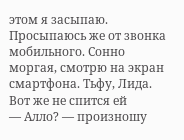этом я засыпаю.
Просыпаюсь же от звонка мобильного. Сонно моргая, смотрю на экран смартфона. Тьфу, Лида. Вот же не спится ей
— Алло? — произношу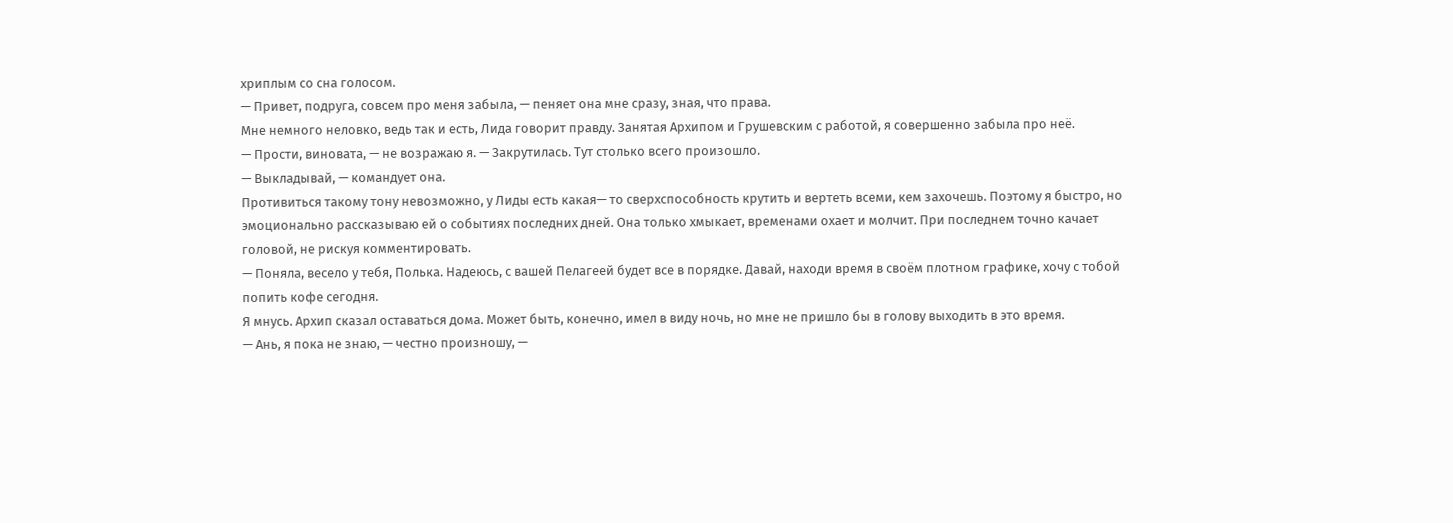хриплым со сна голосом.
— Привет, подруга, совсем про меня забыла, — пеняет она мне сразу, зная, что права.
Мне немного неловко, ведь так и есть, Лида говорит правду. Занятая Архипом и Грушевским с работой, я совершенно забыла про неё.
— Прости, виновата, — не возражаю я. — Закрутилась. Тут столько всего произошло.
— Выкладывай, — командует она.
Противиться такому тону невозможно, у Лиды есть какая— то сверхспособность крутить и вертеть всеми, кем захочешь. Поэтому я быстро, но эмоционально рассказываю ей о событиях последних дней. Она только хмыкает, временами охает и молчит. При последнем точно качает головой, не рискуя комментировать.
— Поняла, весело у тебя, Полька. Надеюсь, с вашей Пелагеей будет все в порядке. Давай, находи время в своём плотном графике, хочу с тобой попить кофе сегодня.
Я мнусь. Архип сказал оставаться дома. Может быть, конечно, имел в виду ночь, но мне не пришло бы в голову выходить в это время.
— Ань, я пока не знаю, — честно произношу, —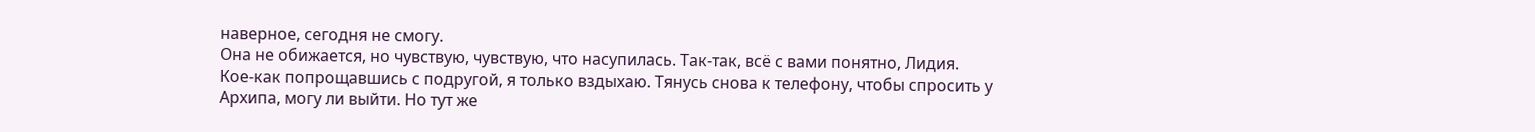наверное, сегодня не смогу.
Она не обижается, но чувствую, чувствую, что насупилась. Так-так, всё с вами понятно, Лидия.
Кое-как попрощавшись с подругой, я только вздыхаю. Тянусь снова к телефону, чтобы спросить у Архипа, могу ли выйти. Но тут же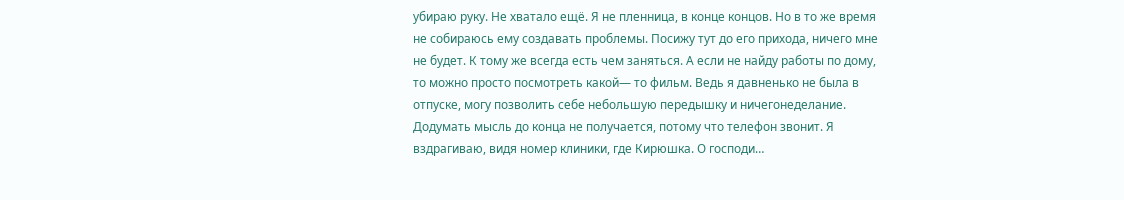убираю руку. Не хватало ещё. Я не пленница, в конце концов. Но в то же время не собираюсь ему создавать проблемы. Посижу тут до его прихода, ничего мне не будет. К тому же всегда есть чем заняться. А если не найду работы по дому, то можно просто посмотреть какой— то фильм. Ведь я давненько не была в отпуске, могу позволить себе небольшую передышку и ничегонеделание.
Додумать мысль до конца не получается, потому что телефон звонит. Я вздрагиваю, видя номер клиники, где Кирюшка. О господи…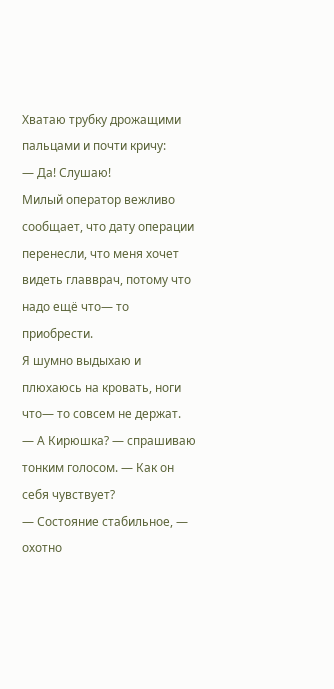Хватаю трубку дрожащими пальцами и почти кричу:
— Да! Слушаю!
Милый оператор вежливо сообщает, что дату операции перенесли, что меня хочет видеть главврач, потому что надо ещё что— то приобрести.
Я шумно выдыхаю и плюхаюсь на кровать, ноги что— то совсем не держат.
— А Кирюшка? — спрашиваю тонким голосом. — Как он себя чувствует?
— Состояние стабильное, — охотно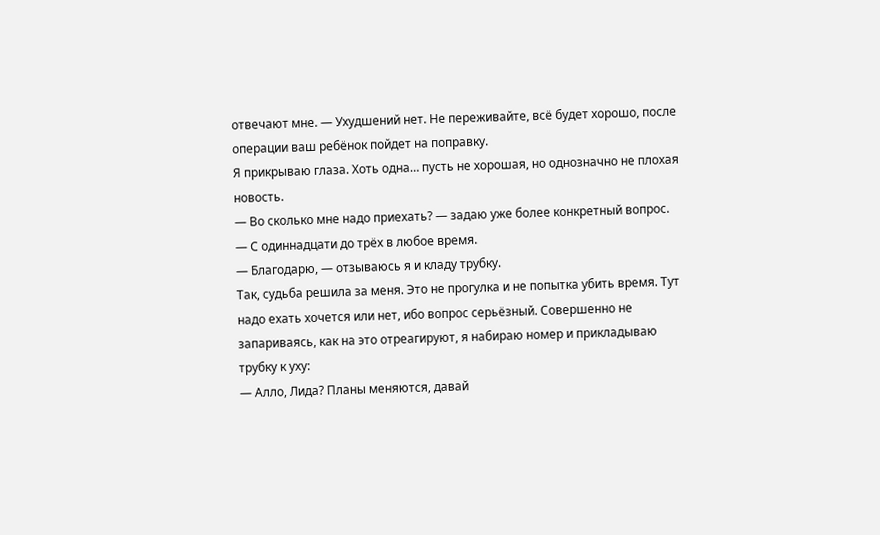отвечают мне. — Ухудшений нет. Не переживайте, всё будет хорошо, после операции ваш ребёнок пойдет на поправку.
Я прикрываю глаза. Хоть одна… пусть не хорошая, но однозначно не плохая новость.
— Во сколько мне надо приехать? — задаю уже более конкретный вопрос.
— С одиннадцати до трёх в любое время.
— Благодарю, — отзываюсь я и кладу трубку.
Так, судьба решила за меня. Это не прогулка и не попытка убить время. Тут надо ехать хочется или нет, ибо вопрос серьёзный. Совершенно не запариваясь, как на это отреагируют, я набираю номер и прикладываю трубку к уху:
— Алло, Лида? Планы меняются, давай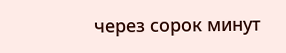через сорок минут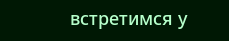встретимся у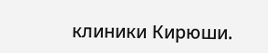клиники Кирюши.